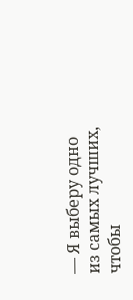— Я выберу одно из самых лучших, чтобы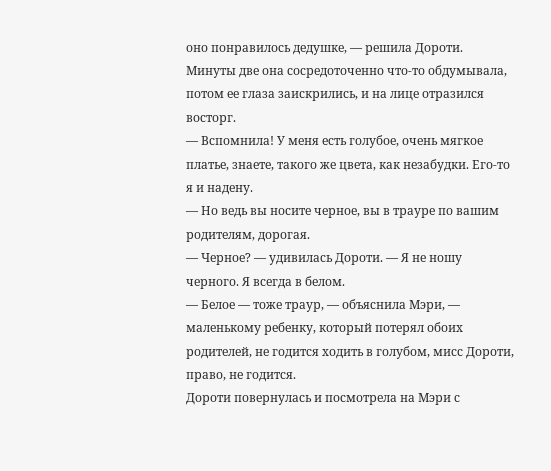оно понравилось дедушке, — решила Дороти.
Минуты две она сосредоточенно что-то обдумывала, потом ее глаза заискрились, и на лице отразился восторг.
— Вспомнила! У меня есть голубое, очень мягкое платье, знаете, такого же цвета, как незабудки. Его-то я и надену.
— Но ведь вы носите черное, вы в трауре по вашим родителям, дорогая.
— Черное? — удивилась Дороти. — Я не ношу черного. Я всегда в белом.
— Белое — тоже траур, — объяснила Мэри, — маленькому ребенку, который потерял обоих родителей, не годится ходить в голубом, мисс Дороти, право, не годится.
Дороти повернулась и посмотрела на Мэри с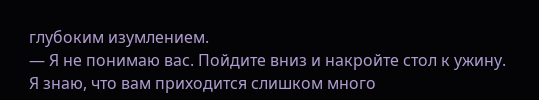глубоким изумлением.
— Я не понимаю вас. Пойдите вниз и накройте стол к ужину. Я знаю, что вам приходится слишком много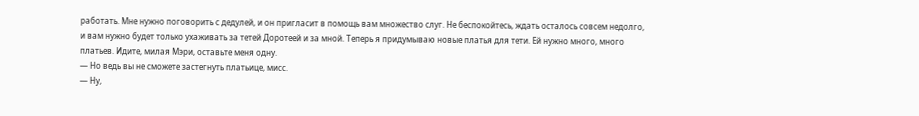работать. Мне нужно поговорить с дедулей, и он пригласит в помощь вам множество слуг. Не беспокойтесь, ждать осталось совсем недолго, и вам нужно будет только ухаживать за тетей Доротеей и за мной. Теперь я придумываю новые платья для тети. Ей нужно много, много платьев. Идите, милая Мэри, оставьте меня одну.
— Но ведь вы не сможете застегнуть платьице, мисс.
— Ну,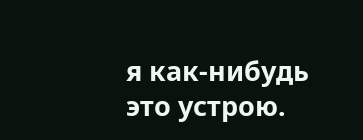я как-нибудь это устрою.